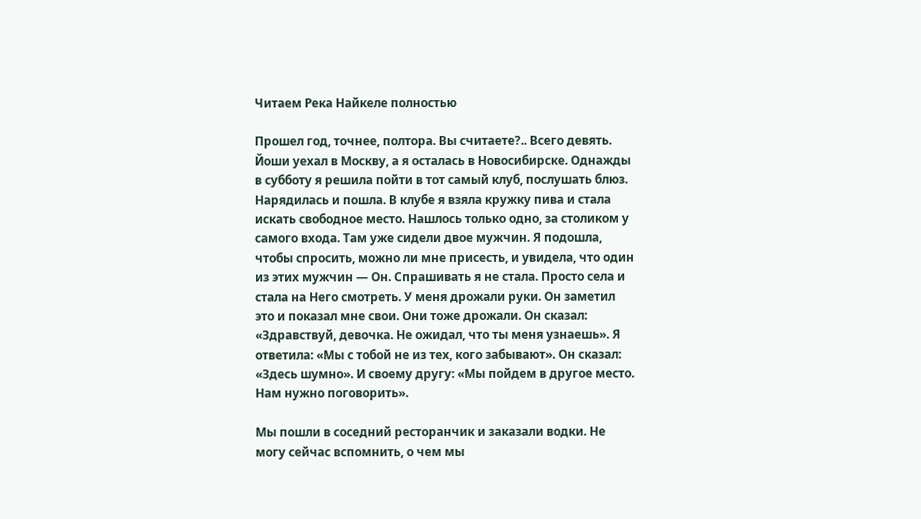Читаем Река Найкеле полностью

Прошел год, точнее, полтора. Вы считаете?.. Всего девять. Йоши уехал в Москву, а я осталась в Новосибирске. Однажды в субботу я решила пойти в тот самый клуб, послушать блюз. Нарядилась и пошла. В клубе я взяла кружку пива и стала искать свободное место. Нашлось только одно, за столиком у самого входа. Там уже сидели двое мужчин. Я подошла, чтобы спросить, можно ли мне присесть, и увидела, что один из этих мужчин — Он. Спрашивать я не стала. Просто села и стала на Него смотреть. У меня дрожали руки. Он заметил это и показал мне свои. Они тоже дрожали. Он сказал: «Здравствуй, девочка. Не ожидал, что ты меня узнаешь». Я ответила: «Мы с тобой не из тех, кого забывают». Он сказал: «Здесь шумно». И своему другу: «Мы пойдем в другое место. Нам нужно поговорить».

Мы пошли в соседний ресторанчик и заказали водки. Не могу сейчас вспомнить, о чем мы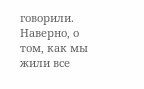говорили. Наверно, о том, как мы жили все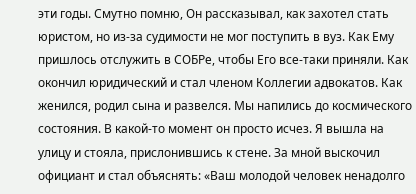эти годы. Смутно помню, Он рассказывал, как захотел стать юристом, но из-за судимости не мог поступить в вуз. Как Ему пришлось отслужить в СОБРе, чтобы Его все-таки приняли. Как окончил юридический и стал членом Коллегии адвокатов. Как женился, родил сына и развелся. Мы напились до космического состояния. В какой-то момент он просто исчез. Я вышла на улицу и стояла, прислонившись к стене. За мной выскочил официант и стал объяснять: «Ваш молодой человек ненадолго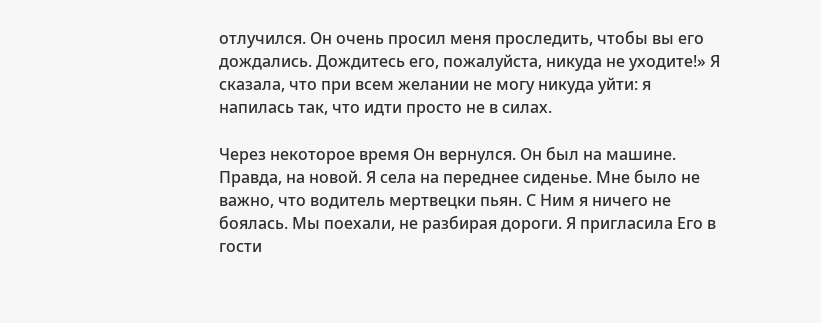отлучился. Он очень просил меня проследить, чтобы вы его дождались. Дождитесь его, пожалуйста, никуда не уходите!» Я сказала, что при всем желании не могу никуда уйти: я напилась так, что идти просто не в силах.

Через некоторое время Он вернулся. Он был на машине. Правда, на новой. Я села на переднее сиденье. Мне было не важно, что водитель мертвецки пьян. С Ним я ничего не боялась. Мы поехали, не разбирая дороги. Я пригласила Его в гости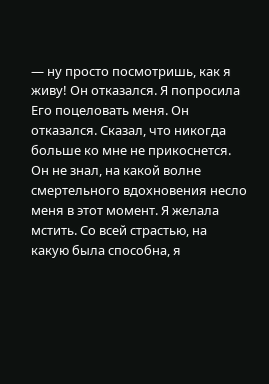— ну просто посмотришь, как я живу! Он отказался. Я попросила Его поцеловать меня. Он отказался. Сказал, что никогда больше ко мне не прикоснется. Он не знал, на какой волне смертельного вдохновения несло меня в этот момент. Я желала мстить. Со всей страстью, на какую была способна, я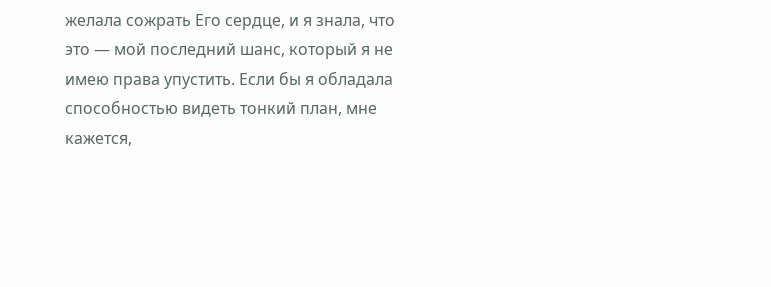желала сожрать Его сердце, и я знала, что это — мой последний шанс, который я не имею права упустить. Если бы я обладала способностью видеть тонкий план, мне кажется,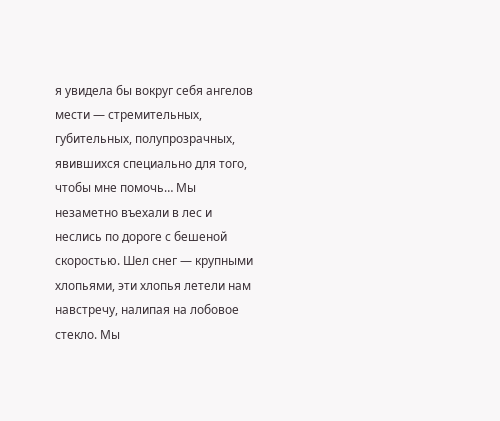я увидела бы вокруг себя ангелов мести — стремительных, губительных, полупрозрачных, явившихся специально для того, чтобы мне помочь… Мы незаметно въехали в лес и неслись по дороге с бешеной скоростью. Шел снег — крупными хлопьями, эти хлопья летели нам навстречу, налипая на лобовое стекло. Мы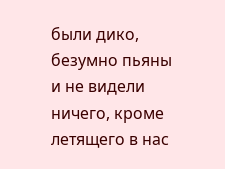были дико, безумно пьяны и не видели ничего, кроме летящего в нас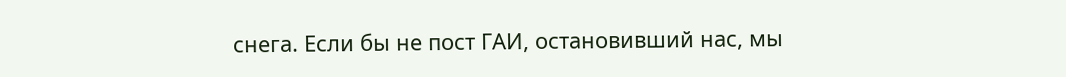снега. Если бы не пост ГАИ, остановивший нас, мы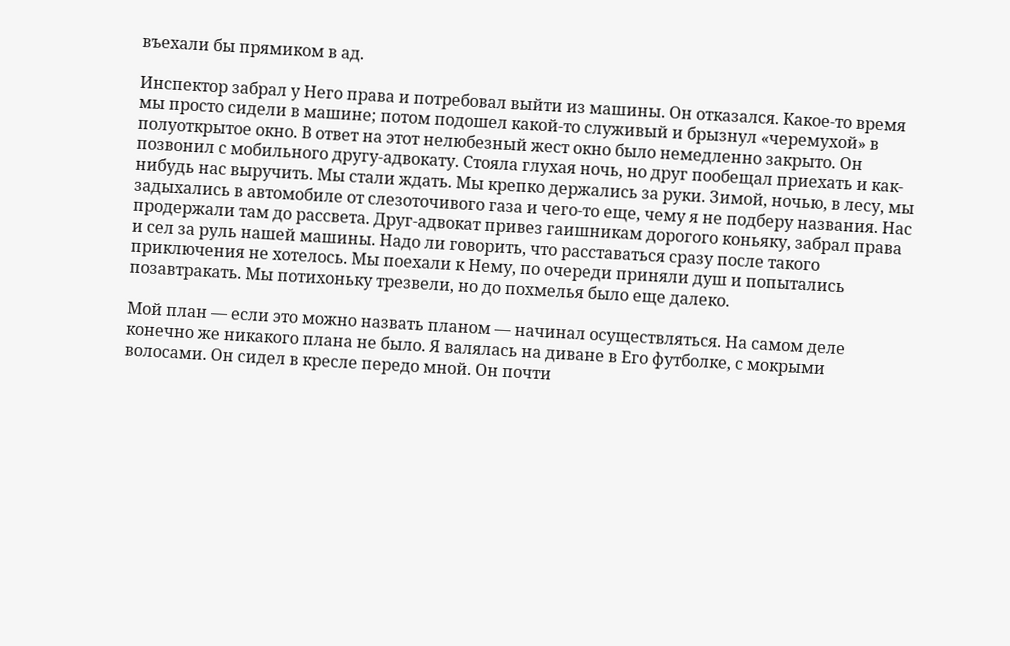въехали бы прямиком в ад.

Инспектор забрал у Него права и потребовал выйти из машины. Он отказался. Какое-то время мы просто сидели в машине; потом подошел какой-то служивый и брызнул «черемухой» в полуоткрытое окно. В ответ на этот нелюбезный жест окно было немедленно закрыто. Он позвонил с мобильного другу-адвокату. Стояла глухая ночь, но друг пообещал приехать и как-нибудь нас выручить. Мы стали ждать. Мы крепко держались за руки. Зимой, ночью, в лесу, мы задыхались в автомобиле от слезоточивого газа и чего-то еще, чему я не подберу названия. Нас продержали там до рассвета. Друг-адвокат привез гаишникам дорогого коньяку, забрал права и сел за руль нашей машины. Надо ли говорить, что расставаться сразу после такого приключения не хотелось. Мы поехали к Нему, по очереди приняли душ и попытались позавтракать. Мы потихоньку трезвели, но до похмелья было еще далеко.

Мой план — если это можно назвать планом — начинал осуществляться. На самом деле конечно же никакого плана не было. Я валялась на диване в Его футболке, с мокрыми волосами. Он сидел в кресле передо мной. Он почти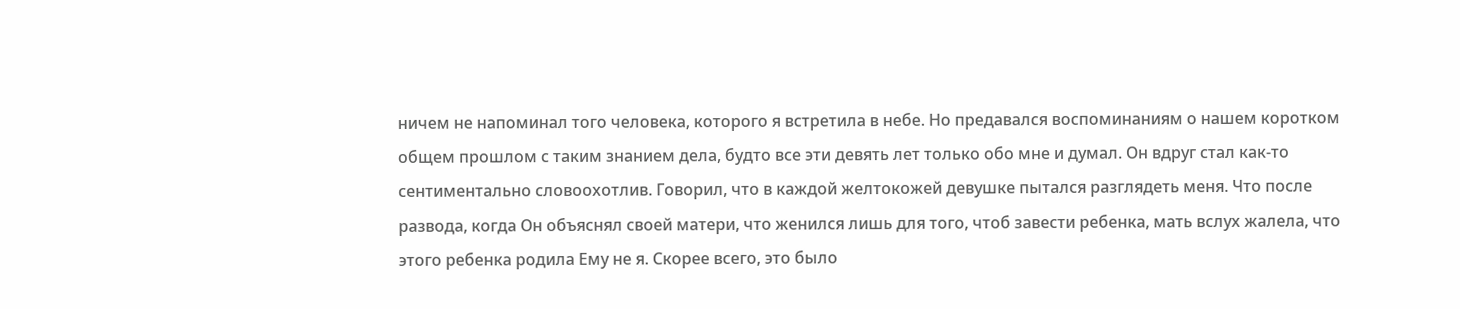ничем не напоминал того человека, которого я встретила в небе. Но предавался воспоминаниям о нашем коротком общем прошлом с таким знанием дела, будто все эти девять лет только обо мне и думал. Он вдруг стал как-то сентиментально словоохотлив. Говорил, что в каждой желтокожей девушке пытался разглядеть меня. Что после развода, когда Он объяснял своей матери, что женился лишь для того, чтоб завести ребенка, мать вслух жалела, что этого ребенка родила Ему не я. Скорее всего, это было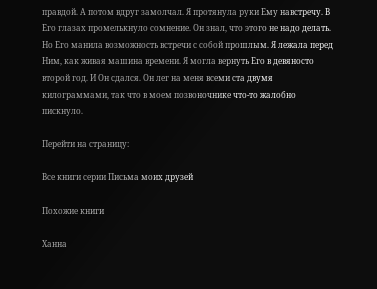правдой. А потом вдруг замолчал. Я протянула руки Ему навстречу. В Его глазах промелькнуло сомнение. Он знал, что этого не надо делать. Но Его манила возможность встречи с собой прошлым. Я лежала перед Ним, как живая машина времени. Я могла вернуть Его в девяносто второй год. И Он сдался. Он лег на меня всеми ста двумя килограммами, так что в моем позвоночнике что-то жалобно пискнуло.

Перейти на страницу:

Все книги серии Письма моих друзей

Похожие книги

Ханна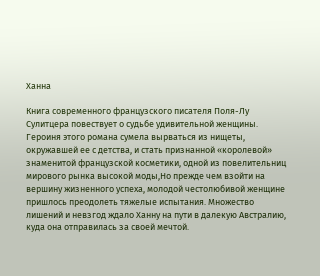Ханна

Книга современного французского писателя Поля-Лу Сулитцера повествует о судьбе удивительной женщины. Героиня этого романа сумела вырваться из нищеты, окружавшей ее с детства, и стать признанной «королевой» знаменитой французской косметики, одной из повелительниц мирового рынка высокой моды,Но прежде чем взойти на вершину жизненного успеха, молодой честолюбивой женщине пришлось преодолеть тяжелые испытания. Множество лишений и невзгод ждало Ханну на пути в далекую Австралию, куда она отправилась за своей мечтой.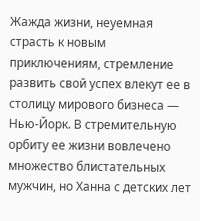Жажда жизни, неуемная страсть к новым приключениям, стремление развить свой успех влекут ее в столицу мирового бизнеса — Нью-Йорк. В стремительную орбиту ее жизни вовлечено множество блистательных мужчин, но Ханна с детских лет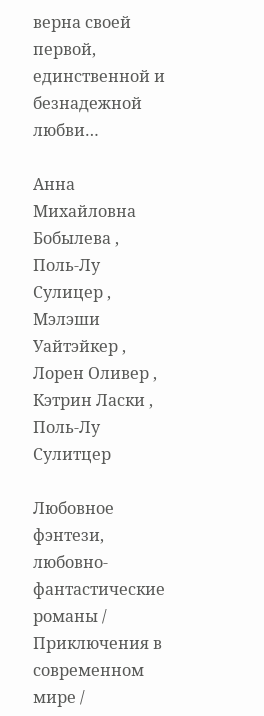верна своей первой, единственной и безнадежной любви…

Анна Михайловна Бобылева , Поль-Лу Сулицер , Мэлэши Уайтэйкер , Лорен Оливер , Кэтрин Ласки , Поль-Лу Сулитцер

Любовное фэнтези, любовно-фантастические романы / Приключения в современном мире /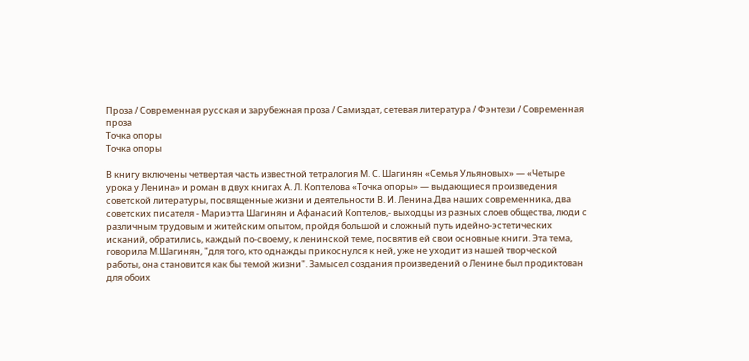Проза / Современная русская и зарубежная проза / Самиздат, сетевая литература / Фэнтези / Современная проза
Точка опоры
Точка опоры

В книгу включены четвертая часть известной тетралогия М. С. Шагинян «Семья Ульяновых» — «Четыре урока у Ленина» и роман в двух книгах А. Л. Коптелова «Точка опоры» — выдающиеся произведения советской литературы, посвященные жизни и деятельности В. И. Ленина.Два наших современника, два советских писателя - Мариэтта Шагинян и Афанасий Коптелов,- выходцы из разных слоев общества, люди с различным трудовым и житейским опытом, пройдя большой и сложный путь идейно-эстетических исканий, обратились, каждый по-своему, к ленинской теме, посвятив ей свои основные книги. Эта тема, говорила М.Шагинян, "для того, кто однажды прикоснулся к ней, уже не уходит из нашей творческой работы, она становится как бы темой жизни". Замысел создания произведений о Ленине был продиктован для обоих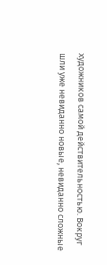художников самой действительностью. Вокруг шли уже невиданно новые, невиданно сложные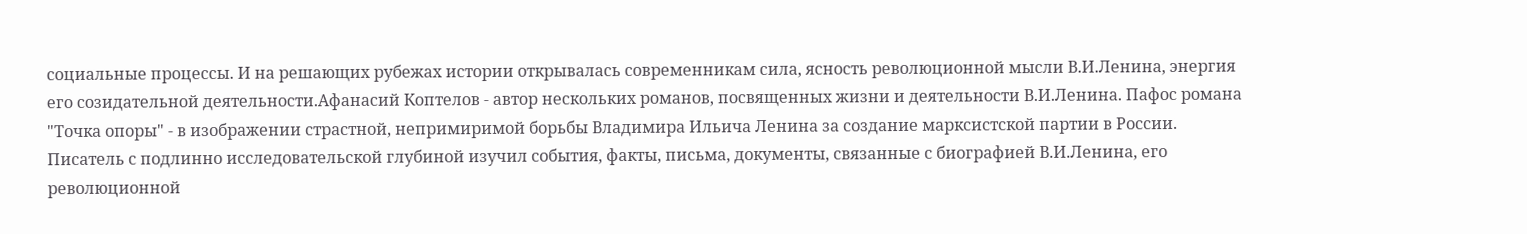социальные процессы. И на решающих рубежах истории открывалась современникам сила, ясность революционной мысли В.И.Ленина, энергия его созидательной деятельности.Афанасий Коптелов - автор нескольких романов, посвященных жизни и деятельности В.И.Ленина. Пафос романа "Точка опоры" - в изображении страстной, непримиримой борьбы Владимира Ильича Ленина за создание марксистской партии в России. Писатель с подлинно исследовательской глубиной изучил события, факты, письма, документы, связанные с биографией В.И.Ленина, его революционной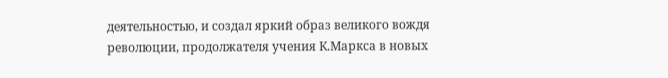деятельностью, и создал яркий образ великого вождя революции, продолжателя учения К.Маркса в новых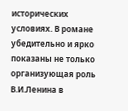исторических условиях. В романе убедительно и ярко показаны не только организующая роль В.И.Ленина в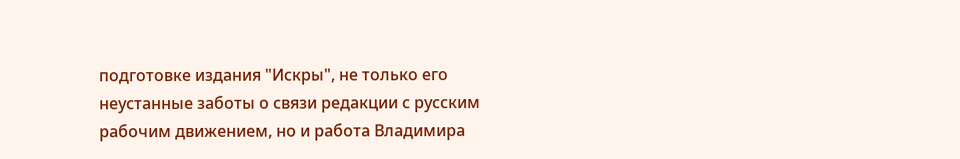подготовке издания "Искры", не только его неустанные заботы о связи редакции с русским рабочим движением, но и работа Владимира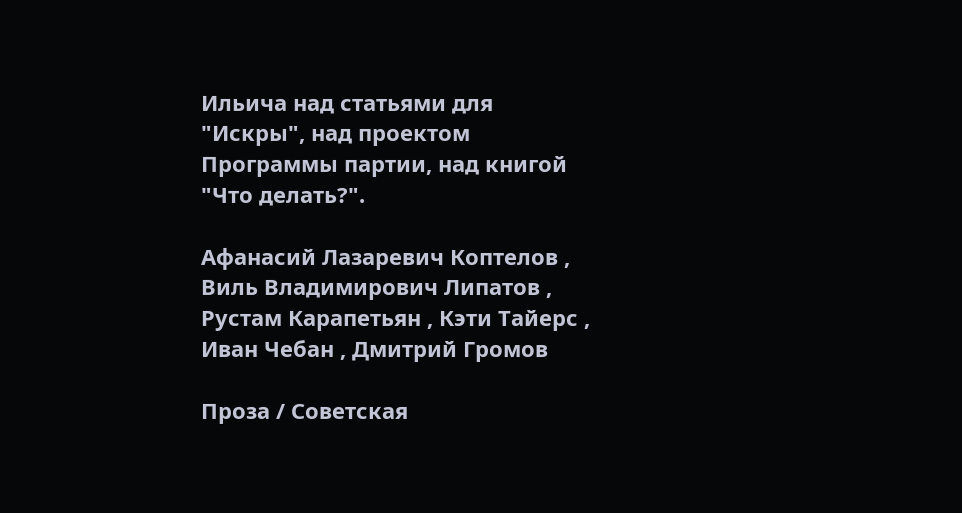Ильича над статьями для "Искры", над проектом Программы партии, над книгой "Что делать?".

Афанасий Лазаревич Коптелов , Виль Владимирович Липатов , Рустам Карапетьян , Кэти Тайерс , Иван Чебан , Дмитрий Громов

Проза / Советская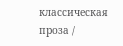классическая проза /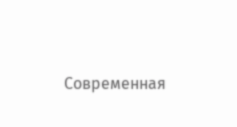Современная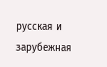русская и зарубежная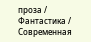проза / Фантастика / Современная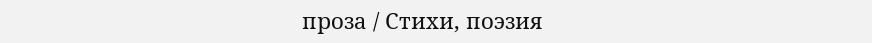проза / Cтихи, поэзия